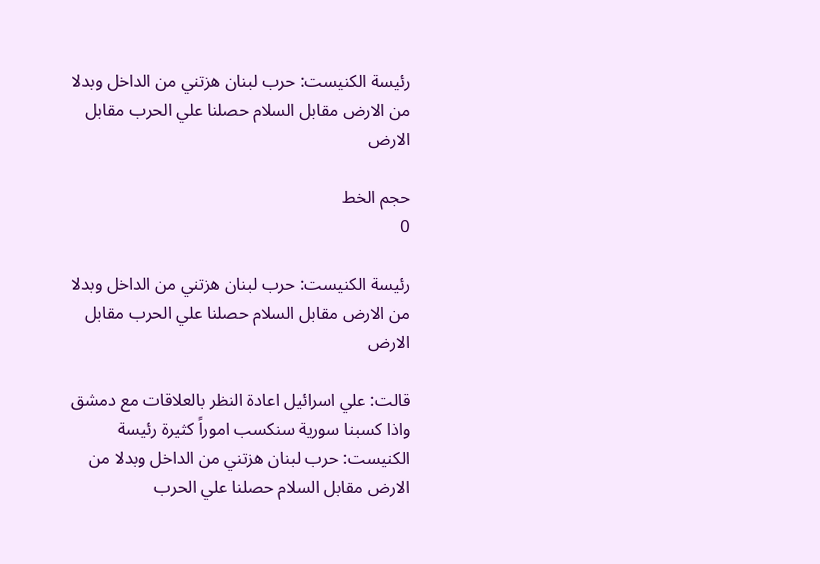رئيسة الكنيست: حرب لبنان هزتني من الداخل وبدلا من الارض مقابل السلام حصلنا علي الحرب مقابل الارض

حجم الخط
0

رئيسة الكنيست: حرب لبنان هزتني من الداخل وبدلا من الارض مقابل السلام حصلنا علي الحرب مقابل الارض

قالت: علي اسرائيل اعادة النظر بالعلاقات مع دمشق واذا كسبنا سورية سنكسب اموراً كثيرة رئيسة الكنيست: حرب لبنان هزتني من الداخل وبدلا من الارض مقابل السلام حصلنا علي الحرب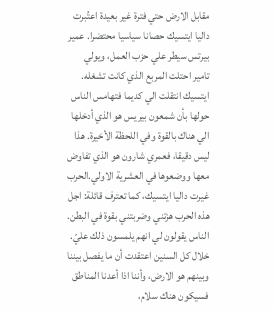مقابل الارض حتي فترة غير بعيدة اعتُبرت داليا ايتسيك حصانا سياسيا محتضرا. عمير بيرتس سيطر علي حزب العمل، ويولي تامير احتلت المربع الذي كانت تشغله. ايتسيك انتقلت الي كديما فتهامس الناس حولها بأن شمعون بيريس هو الذي أدخلها الي هناك بالقوة وفي اللحظة الأخيرة. هذا ليس دقيقا، فعمري شارون هو الذي تفاوض معها ووضعوها في العشرية الاولي.الحرب غيرت داليا ايتسيك، كما تعترف قائلة: اجل هذه الحرب هزتني وضربتني بقوة في البطن. الناس يقولون لي انهم يلمسون ذلك عليّ. خلال كل السنين اعتقدت أن ما يفصل بيننا وبينهم هو الارض، وأننا اذا أعدنا المناطق فسيكون هناك سلام،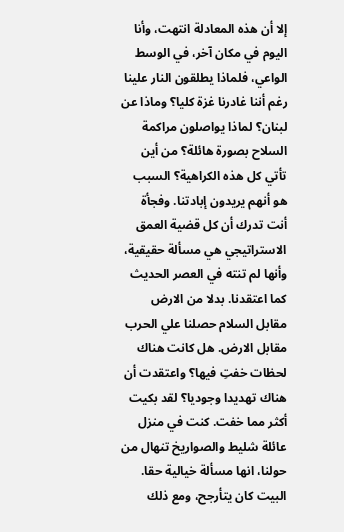إلا أن هذه المعادلة انتهت، وأنا اليوم في مكان آخر، في الوسط الواعي، فلماذا يطلقون النار علينا رغم أننا غادرنا غزة كليا؟ وماذا عن لبنان؟ لماذا يواصلون مراكمة السلاح بصورة هائلة؟ من أين تأتي كل هذه الكراهية؟ السبب هو أنهم يريدون إبادتنا. وفجأة أنت تدرك أن كل قضية العمق الاستراتيجي هي مسألة حقيقية، وأنها لم تنته في العصر الحديث كما اعتقدنا. بدلا من الارض مقابل السلام حصلنا علي الحرب مقابل الارض. هل كانت هناك لحظات خفتِ فيها؟ واعتقدت أن هناك تهديدا وجوديا؟ لقد بكيت أكثر مما خفت. كنت في منزل عائلة شليط والصواريخ تنهال من حولنا، انها مسألة خيالية حقا. البيت كان يتأرجح، ومع ذلك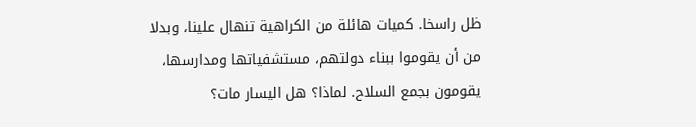ظل راسخا. كميات هائلة من الكراهية تنهال علينا، وبدلا من أن يقوموا ببناء دولتهم، مستشفياتها ومدارسها، يقومون بجمع السلاح. لماذا؟ هل اليسار مات؟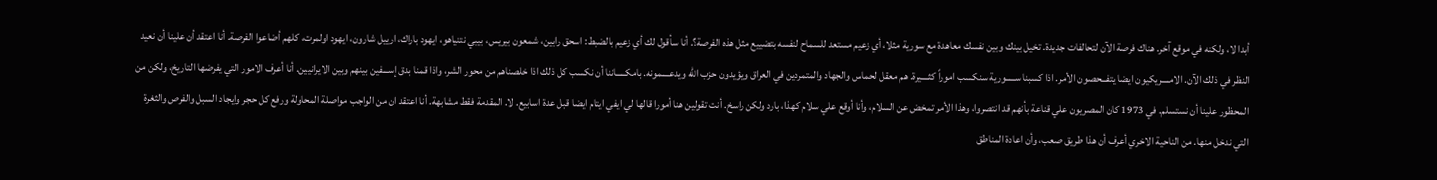أبدا لا، ولكنه في موقع آخر. هناك فرصة الآن لتحالفات جديدة. تخيل بينك وبين نفسك معاهدة مع سورية مثلا، أي زعيم مستعد للسماح لنفسه بتضييع مثل هذه الفرصة؟. أنا سأقول لك أي زعيم بالضبط: اسحق رابين، شمعون بيريس، بيبي نتنياهو، ايهود باراك، ارييل شارون، ايهود اولمرت، كلهم أضاعوا الفرصة. أنا اعتقد أن علينا أن نعيد النظر في ذلك الآن. الامــــريكيون ايضا يتفـــحصون الأمر. اذا كسبنا ســـــورية سنكسب اموراً كثــــيرة. هم معقل لحماس والجهاد والمتمردين في العراق ويؤيدون حزب الله ويدعــــمونه. بامكـــــاننا أن نكسب كل ذلك اذا خلصناهم من محور الشر، واذا قمنا بدق إســـفين بينهم وبين الايرانيين. أنا أعرف الامور التي يفرضها التاريخ، ولكن من المحظور علينا أن نستسلم. في 1973 كان المصريون علي قناعة بأنهم قد انتصروا، وهذا الأمر تمخض عن السلام، وأنا أوقع علي سلام كهذا، بارد ولكن راسخ. أنت تقولين هنا أمورا قالها لي ايفي ايتام ايضا قبل عدة اسابيع. لا. المقدمة فقط مشابهة. أنا اعتقد ان من الواجب مواصلة المحاولة ورفع كل حجر وايجاد السبل والفرص والثغرة التي ندخل منها. من الناحية الاخري أعرف أن هذا طريق صعب، وأن اعادة المناطق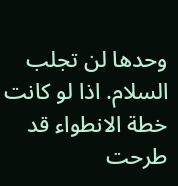وحدها لن تجلب السلام. اذا لو كانت خطة الانطواء قد طرحت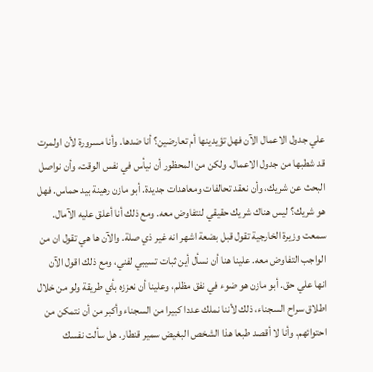علي جدول الاعمال الآن فهل تؤيدينها أم تعارضين؟ أنا ضدها. وأنا مسرورة لأن اولمرت قد شطبها من جدول الاعمال. ولكن من المحظور أن نيأس في نفس الوقت، وأن نواصل البحث عن شريك، وأن نعقد تحالفات ومعاهدات جديدة. أبو مازن رهينة بيد حماس. فهل هو شريك؟ ليس هناك شريك حقيقي لنتفاوض معه. ومع ذلك أنا أعلق عليه الآمال. سمعت وزيرة الخارجية تقول قبل بضعة اشهر انه غير ذي صلة. والآن ها هي تقول ان من الواجب التفاوض معه. علينا هنا أن نسأل أين ثبات تسيبي لفني، ومع ذلك اقول الآن انها علي حق. أبو مازن هو ضوء في نفق مظلم، وعلينا أن نعززه بأي طريقة ولو من خلال اطلاق سراح السجناء، ذلك لأننا نملك عددا كبيرا من السجناء وأكبر من أن نتمكن من احتوائهم. وأنا لا أقصد طبعا هذا الشخص البغيض سمير قنطار. هل سألت نفسك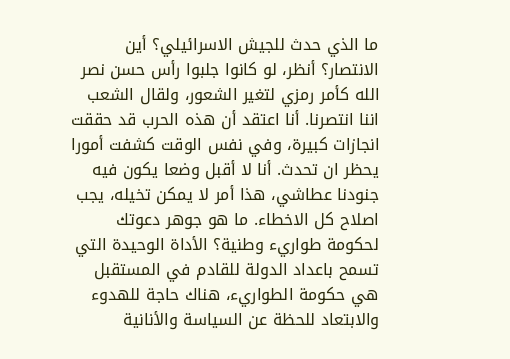ما الذي حدث للجيش الاسرائيلي؟ أين الانتصار؟ أنظر، لو كانوا جلبوا رأس حسن نصر الله كأمر رمزي لتغير الشعور، ولقال الشعب اننا انتصرنا. أنا اعتقد أن هذه الحرب قد حققت انجازات كبيرة، وفي نفس الوقت كشفت أمورا يحظر ان تحدث. أنا لا أقبل وضعا يكون فيه جنودنا عطاشي، هذا أمر لا يمكن تخيله، يجب اصلاح كل الاخطاء. ما هو جوهر دعوتك لحكومة طواريء وطنية؟ الأداة الوحيدة التي تسمح باعداد الدولة للقادم في المستقبل هي حكومة الطواريء، هناك حاجة للهدوء والابتعاد للحظة عن السياسة والأنانية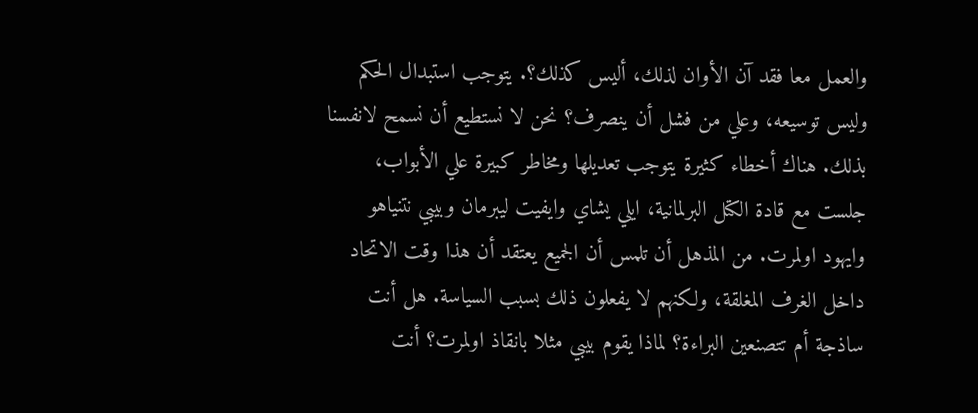والعمل معا فقد آن الأوان لذلك، أليس كذلك؟. يتوجب استبدال الحكم وليس توسيعه، وعلي من فشل أن ينصرف؟ نحن لا نستطيع أن نسمح لانفسنا بذلك. هناك أخطاء كثيرة يتوجب تعديلها ومخاطر كبيرة علي الأبواب، جلست مع قادة الكتل البرلمانية، ايلي يشاي وايفيت ليبرمان وبيبي نتنياهو وايهود اولمرت. من المذهل أن تلمس أن الجميع يعتقد أن هذا وقت الاتحاد داخل الغرف المغلقة، ولكنهم لا يفعلون ذلك بسبب السياسة. هل أنت ساذجة أم تتصنعين البراءة؟ لماذا يقوم بيبي مثلا بانقاذ اولمرت؟ أنت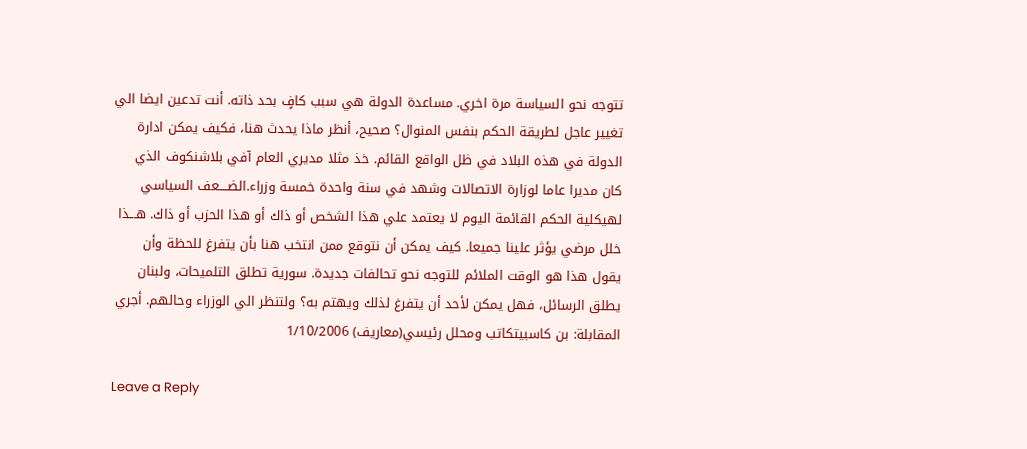تتوجه نحو السياسة مرة اخري. مساعدة الدولة هي سبب كافٍ بحد ذاته. أنت تدعين ايضا الي تغيير عاجل لطريقة الحكم بنفس المنوال؟ صحيح، أنظر ماذا يحدث هنا، فكيف يمكن ادارة الدولة في هذه البلاد في ظل الواقع القائم. خذ مثلا مديري العام آفي بلاشنكوف الذي كان مديرا عاما لوزارة الاتصالات وشهد في سنة واحدة خمسة وزراء.الضــــعف السياسي لهيكلية الحكم القائمة اليوم لا يعتمد علي هذا الشخص أو ذاك أو هذا الحزب أو ذاك. هـــذا خلل مرضي يؤثر علينا جميعا. كيف يمكن أن نتوقع ممن انتخب هنا بأن يتفرغ للحظة وأن يقول هذا هو الوقت الملائم للتوجه نحو تحالفات جديدة. سورية تطلق التلميحات، ولبنان يطلق الرسائل، فهل يمكن لأحد أن يتفرغ لذلك ويهتم به؟ ولتنظر الي الوزراء وحالهم. أجري المقابلة: بن كاسبيتكاتب ومحلل رئيسي(معاريف) 1/10/2006

Leave a Reply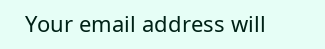Your email address will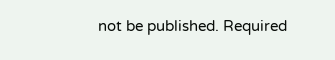not be published. Required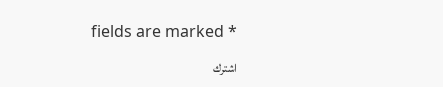fields are marked *

اشترك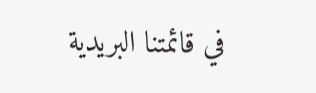في قائمتنا البريدية